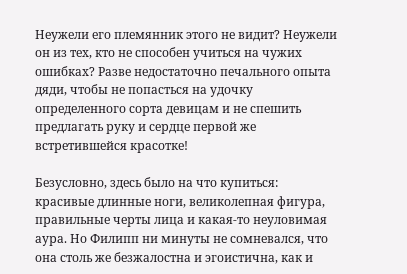Неужели его племянник этого не видит? Неужели он из тех, кто не способен учиться на чужих ошибках? Разве недостаточно печального опыта дяди, чтобы не попасться на удочку определенного сорта девицам и не спешить предлагать руку и сердце первой же встретившейся красотке!

Безусловно, здесь было на что купиться: красивые длинные ноги, великолепная фигура, правильные черты лица и какая-то неуловимая аура. Но Филипп ни минуты не сомневался, что она столь же безжалостна и эгоистична, как и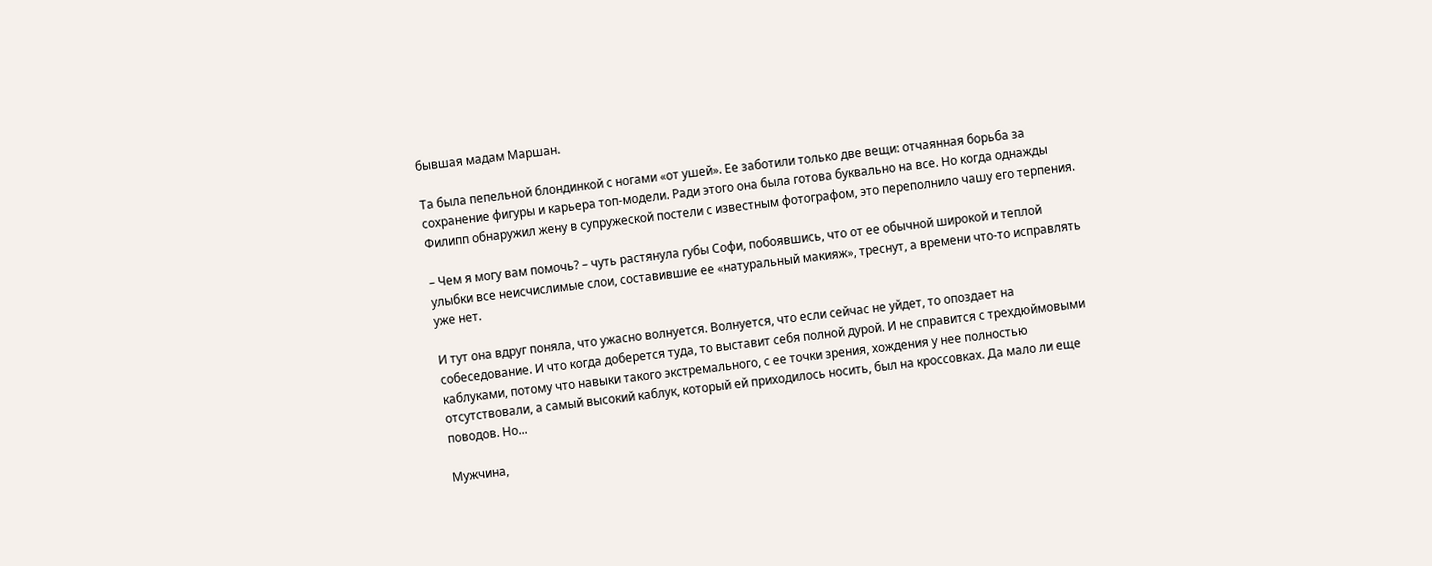бывшая мадам Маршан.

Та была пепельной блондинкой с ногами «от ушей». Ее заботили только две вещи: отчаянная борьба за сохранение фигуры и карьера топ-модели. Ради этого она была готова буквально на все. Но когда однажды Филипп обнаружил жену в супружеской постели с известным фотографом, это переполнило чашу его терпения.

– Чем я могу вам помочь? – чуть растянула губы Софи, побоявшись, что от ее обычной широкой и теплой улыбки все неисчислимые слои, составившие ее «натуральный макияж», треснут, а времени что-то исправлять уже нет.

И тут она вдруг поняла, что ужасно волнуется. Волнуется, что если сейчас не уйдет, то опоздает на собеседование. И что когда доберется туда, то выставит себя полной дурой. И не справится с трехдюймовыми каблуками, потому что навыки такого экстремального, с ее точки зрения, хождения у нее полностью отсутствовали, а самый высокий каблук, который ей приходилось носить, был на кроссовках. Да мало ли еще поводов. Но...

Мужчина,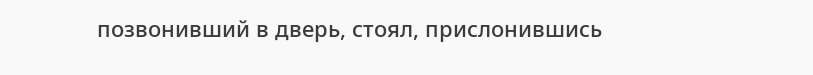позвонивший в дверь, стоял, прислонившись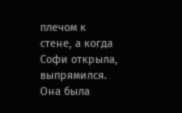плечом к стене, а когда Софи открыла, выпрямился. Она была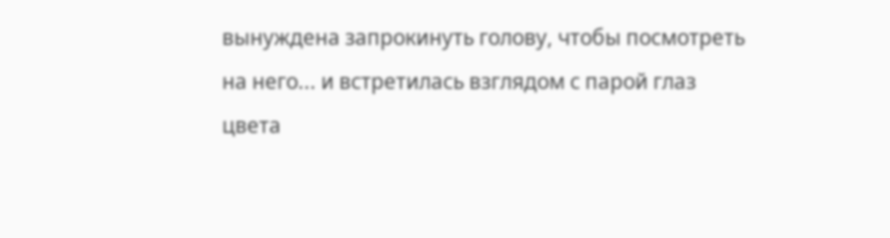вынуждена запрокинуть голову, чтобы посмотреть на него... и встретилась взглядом с парой глаз цвета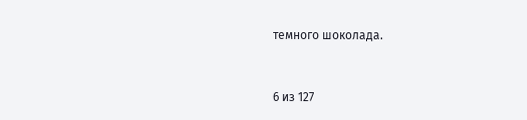темного шоколада.



6 из 127